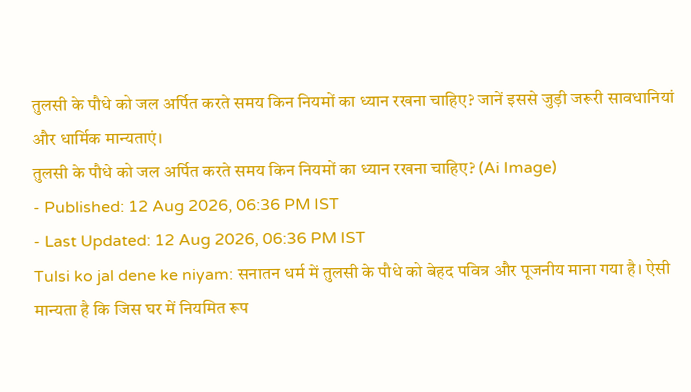तुलसी के पौधे को जल अर्पित करते समय किन नियमों का ध्यान रखना चाहिए? जानें इससे जुड़ी जरूरी सावधानियां और धार्मिक मान्यताएं।
तुलसी के पौधे को जल अर्पित करते समय किन नियमों का ध्यान रखना चाहिए? (Ai Image)
- Published: 12 Aug 2026, 06:36 PM IST
- Last Updated: 12 Aug 2026, 06:36 PM IST
Tulsi ko jal dene ke niyam: सनातन धर्म में तुलसी के पौधे को बेहद पवित्र और पूजनीय माना गया है। ऐसी मान्यता है कि जिस घर में नियमित रूप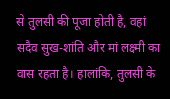से तुलसी की पूजा होती है, वहां सदैव सुख-शांति और मां लक्ष्मी का वास रहता है। हालांकि, तुलसी के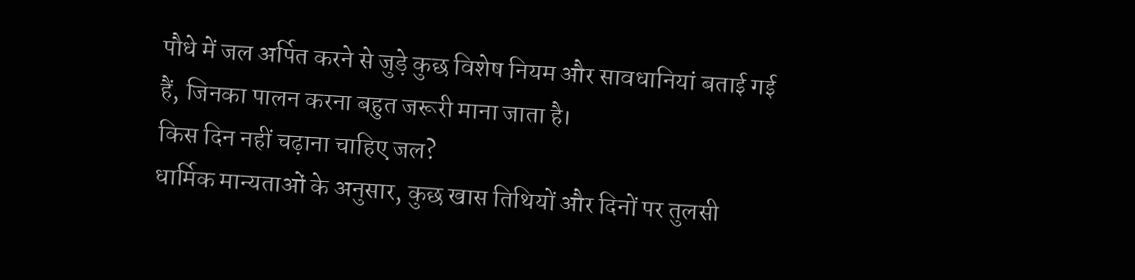पौधे में जल अर्पित करने से जुड़े कुछ विशेष नियम और सावधानियां बताई गई हैं, जिनका पालन करना बहुत जरूरी माना जाता है।
किस दिन नहीं चढ़ाना चाहिए जल?
धार्मिक मान्यताओं के अनुसार, कुछ खास तिथियों और दिनों पर तुलसी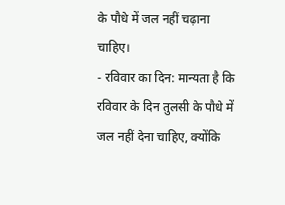के पौधे में जल नहीं चढ़ाना चाहिए।
- रविवार का दिन: मान्यता है कि रविवार के दिन तुलसी के पौधे में जल नहीं देना चाहिए, क्योंकि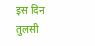इस दिन तुलसी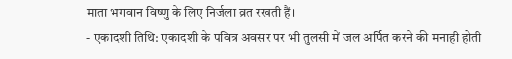माता भगवान विष्णु के लिए निर्जला व्रत रखती हैं।
- एकादशी तिथि: एकादशी के पवित्र अवसर पर भी तुलसी में जल अर्पित करने की मनाही होती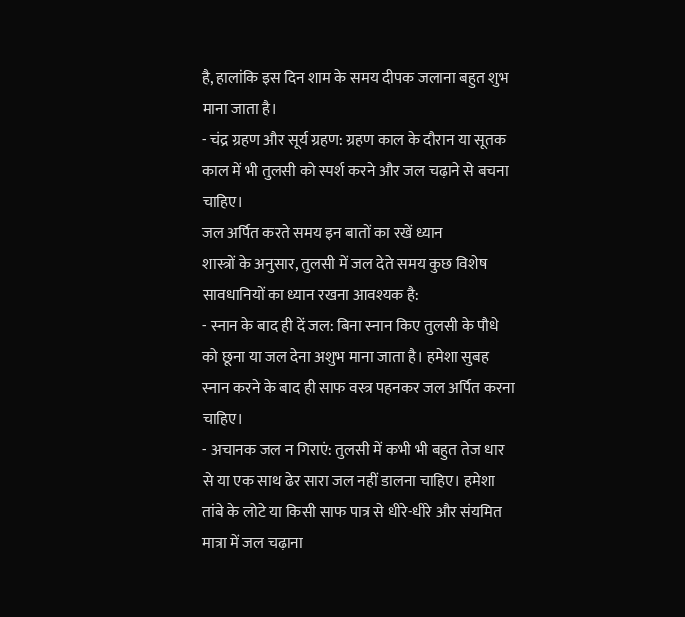है, हालांकि इस दिन शाम के समय दीपक जलाना बहुत शुभ माना जाता है।
- चंद्र ग्रहण और सूर्य ग्रहण: ग्रहण काल के दौरान या सूतक काल में भी तुलसी को स्पर्श करने और जल चढ़ाने से बचना चाहिए।
जल अर्पित करते समय इन बातों का रखें ध्यान
शास्त्रों के अनुसार, तुलसी में जल देते समय कुछ विशेष सावधानियों का ध्यान रखना आवश्यक है:
- स्नान के बाद ही दें जल: बिना स्नान किए तुलसी के पौधे को छूना या जल देना अशुभ माना जाता है। हमेशा सुबह स्नान करने के बाद ही साफ वस्त्र पहनकर जल अर्पित करना चाहिए।
- अचानक जल न गिराएं: तुलसी में कभी भी बहुत तेज धार से या एक साथ ढेर सारा जल नहीं डालना चाहिए। हमेशा तांबे के लोटे या किसी साफ पात्र से धीरे-धीरे और संयमित मात्रा में जल चढ़ाना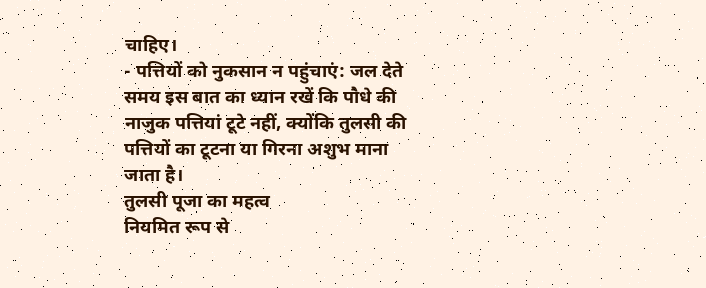चाहिए।
- पत्तियों को नुकसान न पहुंचाएं: जल देते समय इस बात का ध्यान रखें कि पौधे की नाजुक पत्तियां टूटे नहीं, क्योंकि तुलसी की पत्तियों का टूटना या गिरना अशुभ माना जाता है।
तुलसी पूजा का महत्व
नियमित रूप से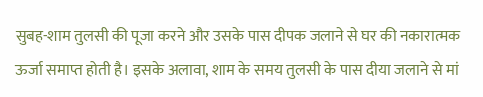सुबह-शाम तुलसी की पूजा करने और उसके पास दीपक जलाने से घर की नकारात्मक ऊर्जा समाप्त होती है। इसके अलावा, शाम के समय तुलसी के पास दीया जलाने से मां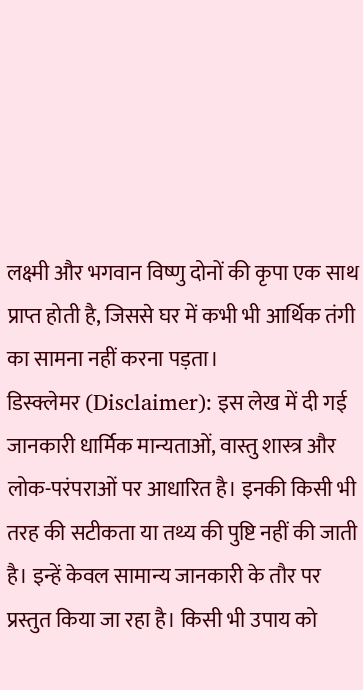लक्ष्मी और भगवान विष्णु दोनों की कृपा एक साथ प्राप्त होती है, जिससे घर में कभी भी आर्थिक तंगी का सामना नहीं करना पड़ता।
डिस्क्लेमर (Disclaimer): इस लेख में दी गई जानकारी धार्मिक मान्यताओं, वास्तु शास्त्र और लोक-परंपराओं पर आधारित है। इनकी किसी भी तरह की सटीकता या तथ्य की पुष्टि नहीं की जाती है। इन्हें केवल सामान्य जानकारी के तौर पर प्रस्तुत किया जा रहा है। किसी भी उपाय को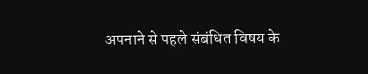अपनाने से पहले संबंधित विषय के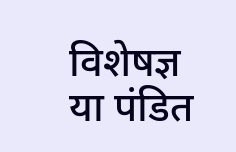विशेषज्ञ या पंडित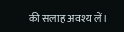की सलाह अवश्य लें।